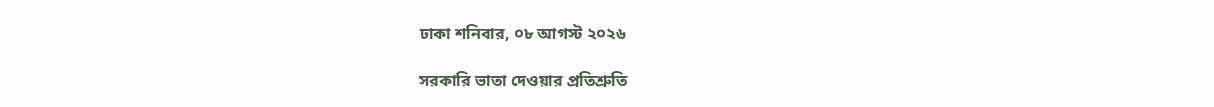ঢাকা শনিবার, ০৮ আগস্ট ২০২৬

সরকারি ভাতা দেওয়ার প্রতিশ্রুতি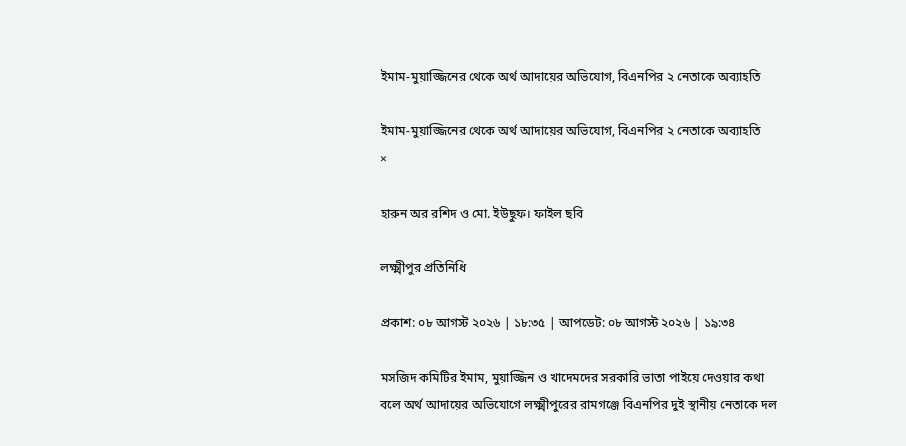ইমাম-মুয়াজ্জিনের থেকে অর্থ আদায়ের অভিযোগ, বিএনপির ২ নেতাকে অব্যাহতি

ইমাম-মুয়াজ্জিনের থেকে অর্থ আদায়ের অভিযোগ, বিএনপির ২ নেতাকে অব্যাহতি
×

হারুন অর রশিদ ও মো. ইউছুফ। ফাইল ছবি

লক্ষ্মীপুর প্রতিনিধি

প্রকাশ: ০৮ আগস্ট ২০২৬ | ১৮:৩৫ | আপডেট: ০৮ আগস্ট ২০২৬ | ১৯:৩৪

মসজিদ কমিটির ইমাম, মুয়াজ্জিন ও খাদেমদের সরকারি ভাতা পাইয়ে দেওয়ার কথা বলে অর্থ আদায়ের অভিযোগে লক্ষ্মীপুরের রামগঞ্জে বিএনপির দুই স্থানীয় নেতাকে দল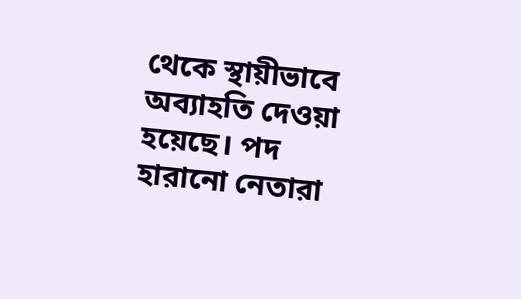থেকে স্থায়ীভাবে অব্যাহতি দেওয়া হয়েছে। পদ হারানো নেতারা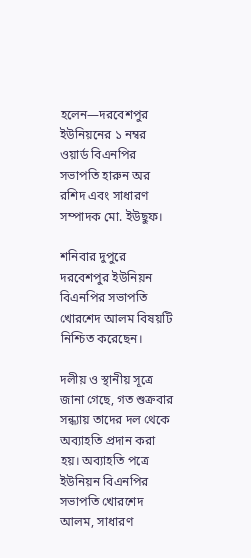হলেন—দরবেশপুর ইউনিয়নের ১ নম্বর ওয়ার্ড বিএনপির সভাপতি হারুন অর রশিদ এবং সাধারণ সম্পাদক মো. ইউছুফ।

শনিবার দুপুরে দরবেশপুর ইউনিয়ন বিএনপির সভাপতি খোরশেদ আলম বিষয়টি নিশ্চিত করেছেন।

দলীয় ও স্থানীয় সূত্রে জানা গেছে, গত শুক্রবার সন্ধ্যায় তাদের দল থেকে অব্যাহতি প্রদান করা হয়। অব্যাহতি পত্রে ইউনিয়ন বিএনপির সভাপতি খোরশেদ আলম, সাধারণ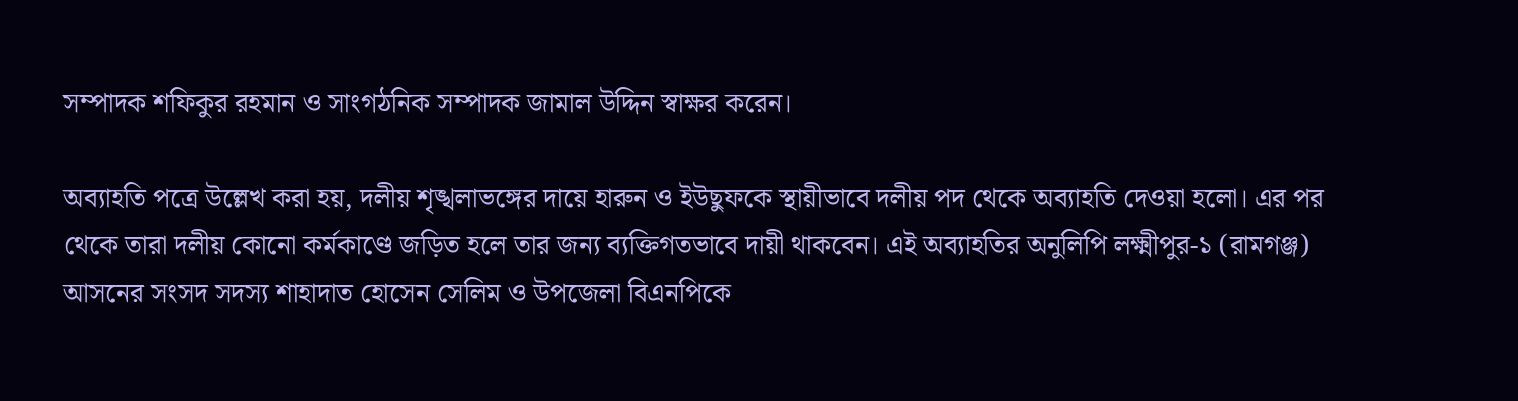সম্পাদক শফিকুর রহমান ও সাংগঠনিক সম্পাদক জামাল উদ্দিন স্বাক্ষর করেন।

অব্যাহতি পত্রে উল্লেখ করা হয়, দলীয় শৃঙ্খলাভঙ্গের দায়ে হারুন ও ইউছুফকে স্থায়ীভাবে দলীয় পদ থেকে অব্যাহতি দেওয়া হলো। এর পর থেকে তারা দলীয় কোনো কর্মকাণ্ডে জড়িত হলে তার জন্য ব্যক্তিগতভাবে দায়ী থাকবেন। এই অব্যাহতির অনুলিপি লক্ষ্মীপুর-১ (রামগঞ্জ) আসনের সংসদ সদস্য শাহাদাত হোসেন সেলিম ও উপজেলা বিএনপিকে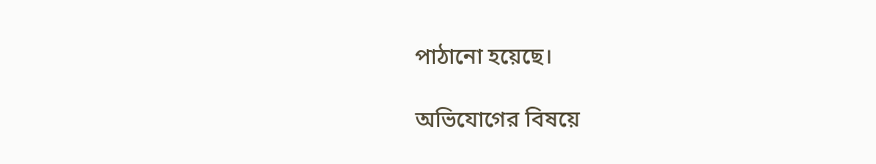পাঠানো হয়েছে।

অভিযোগের বিষয়ে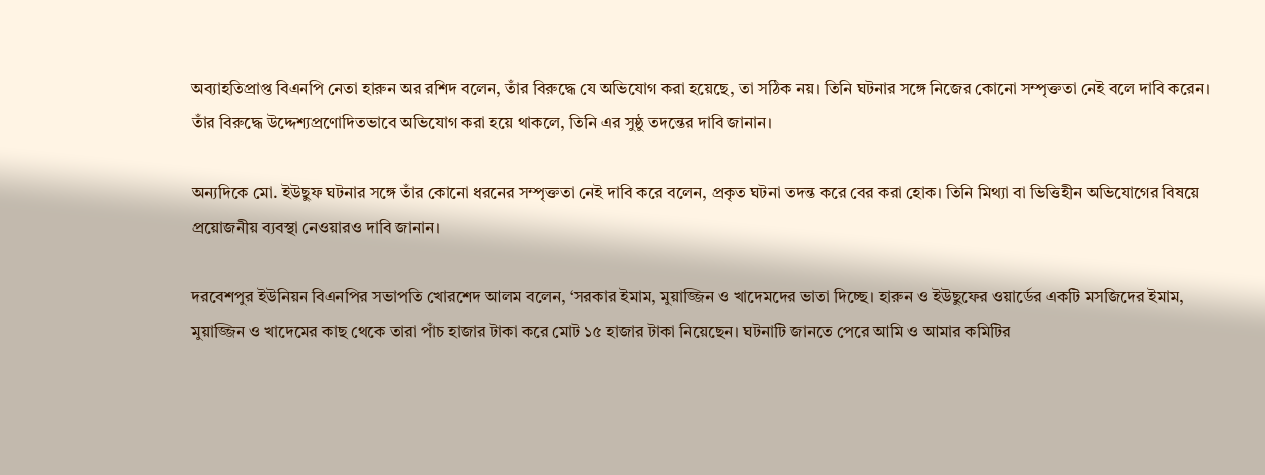অব্যাহতিপ্রাপ্ত বিএনপি নেতা হারুন অর রশিদ বলেন, তাঁর বিরুদ্ধে যে অভিযোগ করা হয়েছে, তা সঠিক নয়। তিনি ঘটনার সঙ্গে নিজের কোনো সম্পৃক্ততা নেই বলে দাবি করেন। তাঁর বিরুদ্ধে উদ্দেশ্যপ্রণোদিতভাবে অভিযোগ করা হয়ে থাকলে, তিনি এর সুষ্ঠু তদন্তের দাবি জানান।

অন্যদিকে মো. ইউছুফ ঘটনার সঙ্গে তাঁর কোনো ধরনের সম্পৃক্ততা নেই দাবি করে বলেন, প্রকৃত ঘটনা তদন্ত করে বের করা হোক। তিনি মিথ্যা বা ভিত্তিহীন অভিযোগের বিষয়ে প্রয়োজনীয় ব্যবস্থা নেওয়ারও দাবি জানান।

দরবেশপুর ইউনিয়ন বিএনপির সভাপতি খোরশেদ আলম বলেন, ‘সরকার ইমাম, মুয়াজ্জিন ও খাদেমদের ভাতা দিচ্ছে। হারুন ও ইউছুফের ওয়ার্ডের একটি মসজিদের ইমাম, মুয়াজ্জিন ও খাদেমের কাছ থেকে তারা পাঁচ হাজার টাকা করে মোট ১৫ হাজার টাকা নিয়েছেন। ঘটনাটি জানতে পেরে আমি ও আমার কমিটির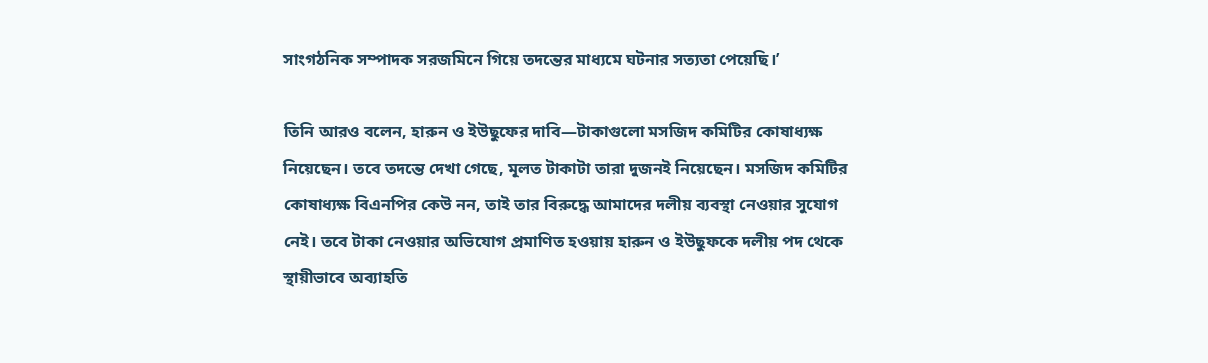সাংগঠনিক সম্পাদক সরজমিনে গিয়ে তদন্তের মাধ্যমে ঘটনার সত্যতা পেয়েছি।’

তিনি আরও বলেন, হারুন ও ইউছুফের দাবি—টাকাগুলো মসজিদ কমিটির কোষাধ্যক্ষ নিয়েছেন। তবে তদন্তে দেখা গেছে, মূলত টাকাটা তারা দুজনই নিয়েছেন। মসজিদ কমিটির কোষাধ্যক্ষ বিএনপির কেউ নন, তাই তার বিরুদ্ধে আমাদের দলীয় ব্যবস্থা নেওয়ার সুযোগ নেই। তবে টাকা নেওয়ার অভিযোগ প্রমাণিত হওয়ায় হারুন ও ইউছুফকে দলীয় পদ থেকে স্থায়ীভাবে অব্যাহতি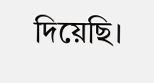দিয়েছি।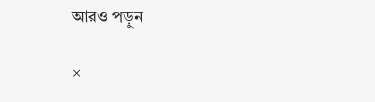আরও পড়ুন

×